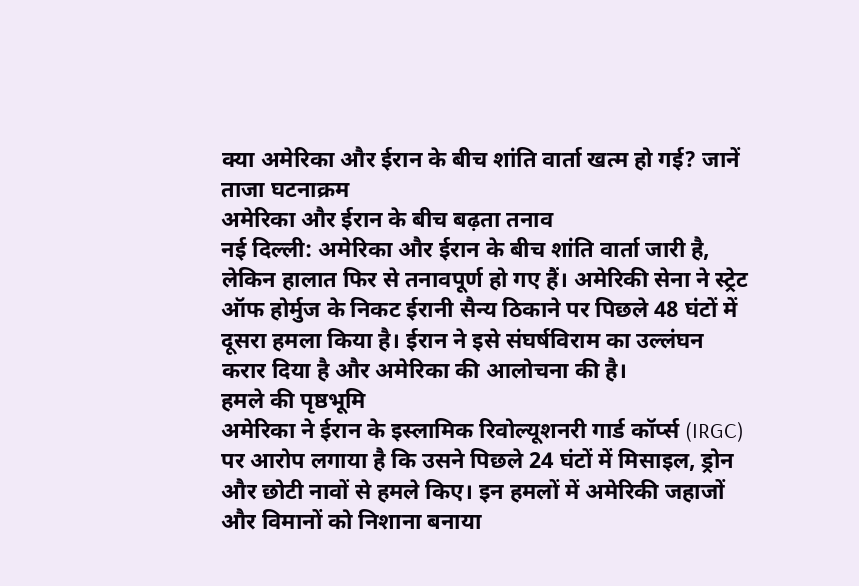क्या अमेरिका और ईरान के बीच शांति वार्ता खत्म हो गई? जानें ताजा घटनाक्रम
अमेरिका और ईरान के बीच बढ़ता तनाव
नई दिल्ली: अमेरिका और ईरान के बीच शांति वार्ता जारी है, लेकिन हालात फिर से तनावपूर्ण हो गए हैं। अमेरिकी सेना ने स्ट्रेट ऑफ होर्मुज के निकट ईरानी सैन्य ठिकाने पर पिछले 48 घंटों में दूसरा हमला किया है। ईरान ने इसे संघर्षविराम का उल्लंघन करार दिया है और अमेरिका की आलोचना की है।
हमले की पृष्ठभूमि
अमेरिका ने ईरान के इस्लामिक रिवोल्यूशनरी गार्ड कॉर्प्स (IRGC) पर आरोप लगाया है कि उसने पिछले 24 घंटों में मिसाइल, ड्रोन और छोटी नावों से हमले किए। इन हमलों में अमेरिकी जहाजों और विमानों को निशाना बनाया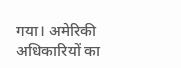गया। अमेरिकी अधिकारियों का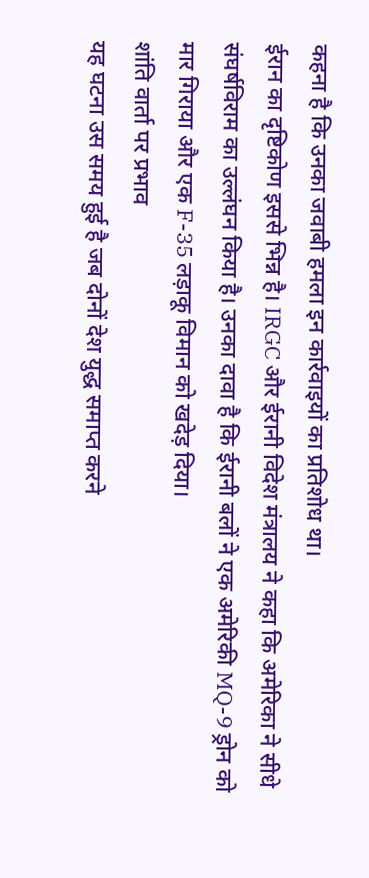कहना है कि उनका जवाबी हमला इन कार्रवाइयों का प्रतिशोध था।
ईरान का दृष्टिकोण इससे भिन्न है। IRGC और ईरानी विदेश मंत्रालय ने कहा कि अमेरिका ने सीधे संघर्षविराम का उल्लंघन किया है। उनका दावा है कि ईरानी बलों ने एक अमेरिकी MQ-9 ड्रोन को मार गिराया और एक F-35 लड़ाकू विमान को खदेड़ दिया।
शांति वार्ता पर प्रभाव
यह घटना उस समय हुई है जब दोनों देश युद्ध समाप्त करने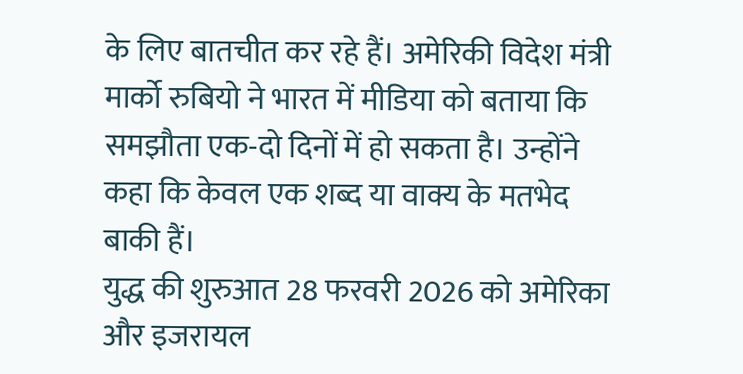के लिए बातचीत कर रहे हैं। अमेरिकी विदेश मंत्री मार्को रुबियो ने भारत में मीडिया को बताया कि समझौता एक-दो दिनों में हो सकता है। उन्होंने कहा कि केवल एक शब्द या वाक्य के मतभेद बाकी हैं।
युद्ध की शुरुआत 28 फरवरी 2026 को अमेरिका और इजरायल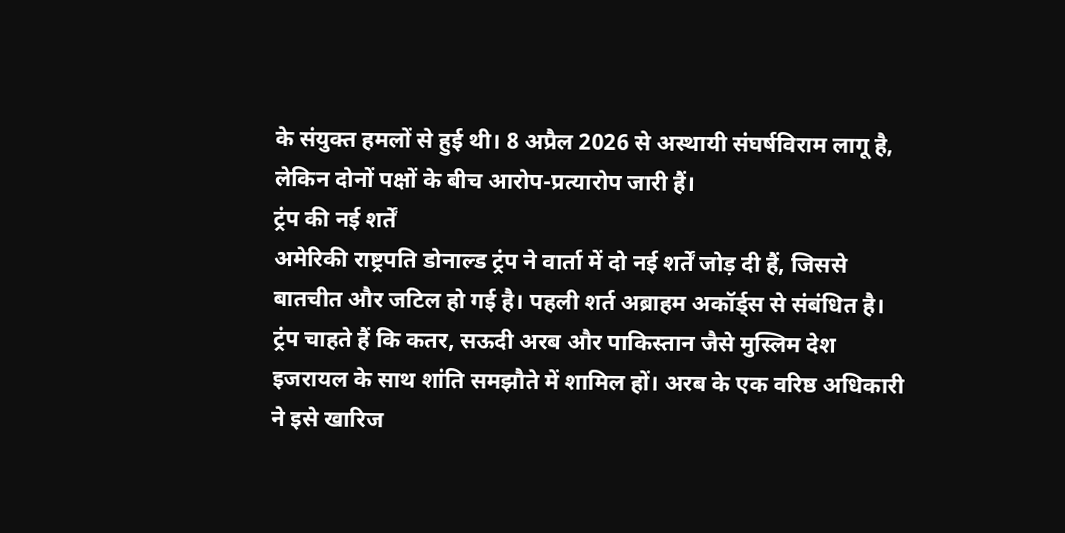के संयुक्त हमलों से हुई थी। 8 अप्रैल 2026 से अस्थायी संघर्षविराम लागू है, लेकिन दोनों पक्षों के बीच आरोप-प्रत्यारोप जारी हैं।
ट्रंप की नई शर्तें
अमेरिकी राष्ट्रपति डोनाल्ड ट्रंप ने वार्ता में दो नई शर्तें जोड़ दी हैं, जिससे बातचीत और जटिल हो गई है। पहली शर्त अब्राहम अकॉर्ड्स से संबंधित है। ट्रंप चाहते हैं कि कतर, सऊदी अरब और पाकिस्तान जैसे मुस्लिम देश इजरायल के साथ शांति समझौते में शामिल हों। अरब के एक वरिष्ठ अधिकारी ने इसे खारिज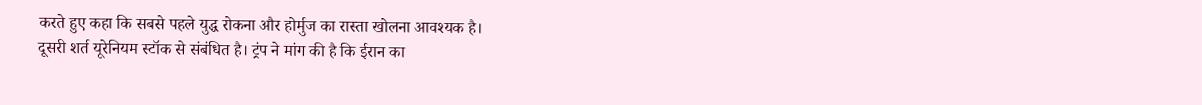करते हुए कहा कि सबसे पहले युद्ध रोकना और होर्मुज का रास्ता खोलना आवश्यक है।
दूसरी शर्त यूरेनियम स्टॉक से संबंधित है। ट्रंप ने मांग की है कि ईरान का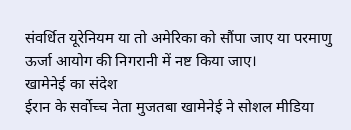संवर्धित यूरेनियम या तो अमेरिका को सौंपा जाए या परमाणु ऊर्जा आयोग की निगरानी में नष्ट किया जाए।
खामेनेई का संदेश
ईरान के सर्वोच्च नेता मुजतबा खामेनेई ने सोशल मीडिया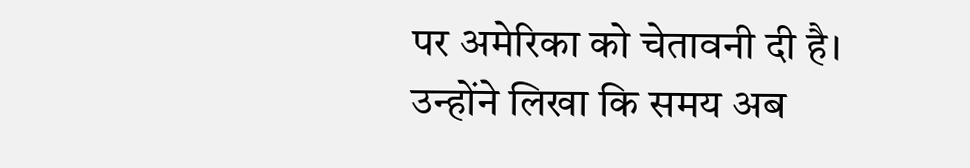पर अमेरिका को चेतावनी दी है। उन्होंने लिखा कि समय अब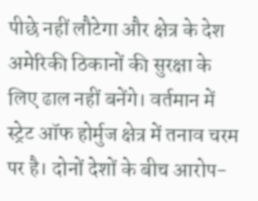पीछे नहीं लौटेगा और क्षेत्र के देश अमेरिकी ठिकानों की सुरक्षा के लिए ढाल नहीं बनेंगे। वर्तमान में स्ट्रेट ऑफ होर्मुज क्षेत्र में तनाव चरम पर है। दोनों देशों के बीच आरोप-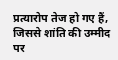प्रत्यारोप तेज हो गए हैं, जिससे शांति की उम्मीद पर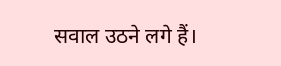सवाल उठने लगे हैं।